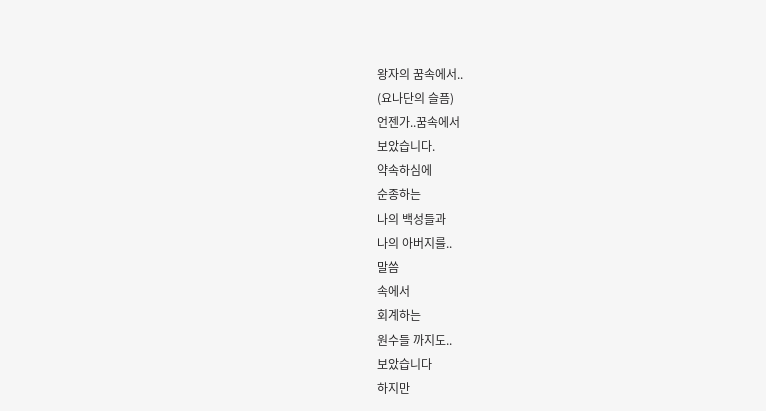왕자의 꿈속에서..
(요나단의 슬픔)
언젠가..꿈속에서
보았습니다.
약속하심에
순종하는
나의 백성들과
나의 아버지를..
말씀
속에서
회계하는
원수들 까지도..
보았습니다
하지만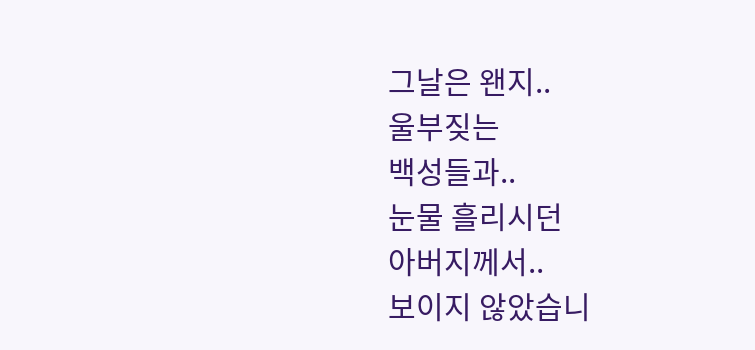그날은 왠지..
울부짖는
백성들과..
눈물 흘리시던
아버지께서..
보이지 않았습니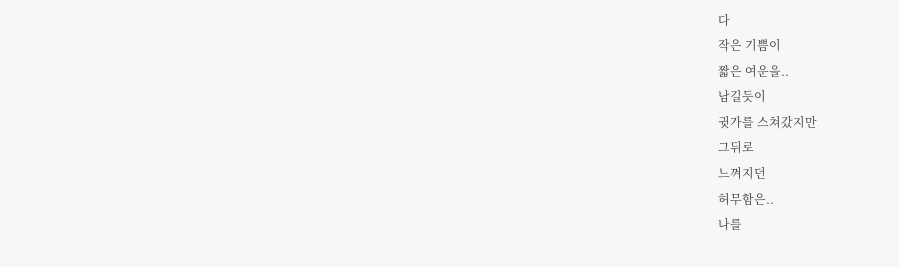다
작은 기쁨이
짧은 여운을..
남길듯이
귓가를 스쳐갔지만
그뒤로
느껴지던
허무함은..
나를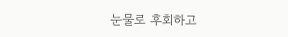눈물로 후회하고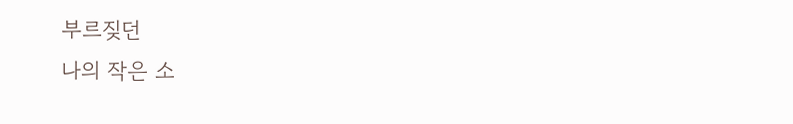부르짖던
나의 작은 소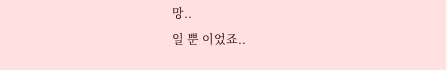망..
일 뿐 이었죠..